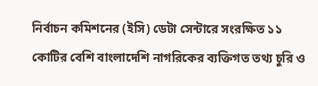নির্বাচন কমিশনের (ইসি) ডেটা সেন্টারে সংরক্ষিত ১১ কোটির বেশি বাংলাদেশি নাগরিকের ব্যক্তিগত তথ্য চুরি ও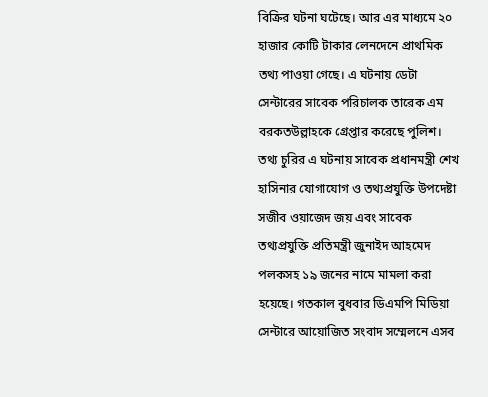বিক্রির ঘটনা ঘটেছে। আর এর মাধ্যমে ২০ হাজার কোটি টাকার লেনদেনে প্রাথমিক তথ্য পাওয়া গেছে। এ ঘটনায় ডেটা সেন্টারের সাবেক পরিচালক তারেক এম বরকতউল্লাহকে গ্রেপ্তার করেছে পুলিশ। তথ্য চুরির এ ঘটনায় সাবেক প্রধানমন্ত্রী শেখ হাসিনার যোগাযোগ ও তথ্যপ্রযুক্তি উপদেষ্টা সজীব ওয়াজেদ জয় এবং সাবেক তথ্যপ্রযুক্তি প্রতিমন্ত্রী জুনাইদ আহমেদ পলকসহ ১৯ জনের নামে মামলা করা হয়েছে। গতকাল বুধবার ডিএমপি মিডিয়া সেন্টারে আয়োজিত সংবাদ সম্মেলনে এসব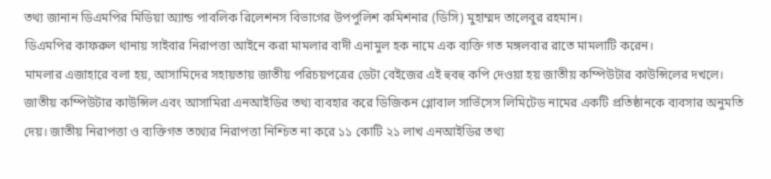তথ্য জানান ডিএমপির মিডিয়া অ্যান্ড পাবলিক রিলেশনস বিভাগের উপপুলিশ কমিশনার (ডিসি) মুহাম্মদ তালেবুর রহমান।
ডিএমপির কাফরুল থানায় সাইবার নিরাপত্তা আইনে করা মামলার বাদী এনামুল হক নামে এক ব্যক্তি গত মঙ্গলবার রাতে মামলাটি করেন।
মামলার এজাহারে বলা হয়, আসামিদের সহায়তায় জাতীয় পরিচয়পত্রের ডেটা বেইজের এই হুবহু কপি দেওয়া হয় জাতীয় কম্পিউটার কাউন্সিলের দখলে। জাতীয় কম্পিউটার কাউন্সিল এবং আসামিরা এনআইডির তথ্য ব্যবহার করে ডিজিকন গ্লোবাল সার্ভিসেস লিমিটেড নামের একটি প্রতিষ্ঠানকে ব্যবসার অনুমতি দেয়। জাতীয় নিরাপত্তা ও ব্যক্তিগত তথ্যের নিরাপত্তা নিশ্চিত না করে ১১ কোটি ২১ লাখ এনআইডির তথ্য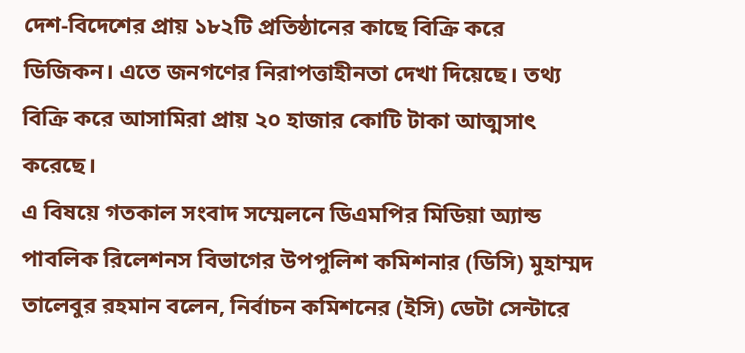দেশ-বিদেশের প্রায় ১৮২টি প্রতিষ্ঠানের কাছে বিক্রি করে ডিজিকন। এতে জনগণের নিরাপত্তাহীনতা দেখা দিয়েছে। তথ্য বিক্রি করে আসামিরা প্রায় ২০ হাজার কোটি টাকা আত্মসাৎ করেছে।
এ বিষয়ে গতকাল সংবাদ সম্মেলনে ডিএমপির মিডিয়া অ্যান্ড পাবলিক রিলেশনস বিভাগের উপপুলিশ কমিশনার (ডিসি) মুহাম্মদ তালেবুর রহমান বলেন, নির্বাচন কমিশনের (ইসি) ডেটা সেন্টারে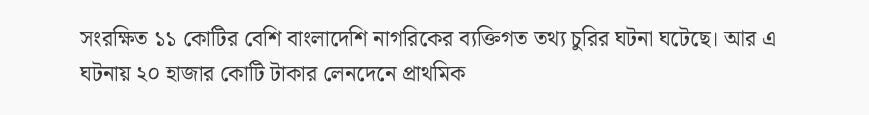সংরক্ষিত ১১ কোটির বেশি বাংলাদেশি নাগরিকের ব্যক্তিগত তথ্য চুরির ঘটনা ঘটেছে। আর এ ঘটনায় ২০ হাজার কোটি টাকার লেনদেনে প্রাথমিক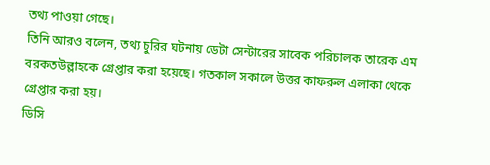তথ্য পাওয়া গেছে।
তিনি আরও বলেন, তথ্য চুরির ঘটনায় ডেটা সেন্টারের সাবেক পরিচালক তারেক এম বরকতউল্লাহকে গ্রেপ্তার করা হয়েছে। গতকাল সকালে উত্তর কাফরুল এলাকা থেকে গ্রেপ্তার করা হয়।
ডিসি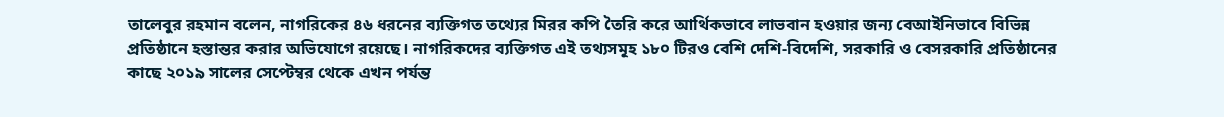তালেবুর রহমান বলেন, নাগরিকের ৪৬ ধরনের ব্যক্তিগত তথ্যের মিরর কপি তৈরি করে আর্থিকভাবে লাভবান হওয়ার জন্য বেআইনিভাবে বিভিন্ন প্রতিষ্ঠানে হস্তান্তর করার অভিযোগে রয়েছে। নাগরিকদের ব্যক্তিগত এই তথ্যসমূহ ১৮০ টিরও বেশি দেশি-বিদেশি, সরকারি ও বেসরকারি প্রতিষ্ঠানের কাছে ২০১৯ সালের সেপ্টেম্বর থেকে এখন পর্যন্ত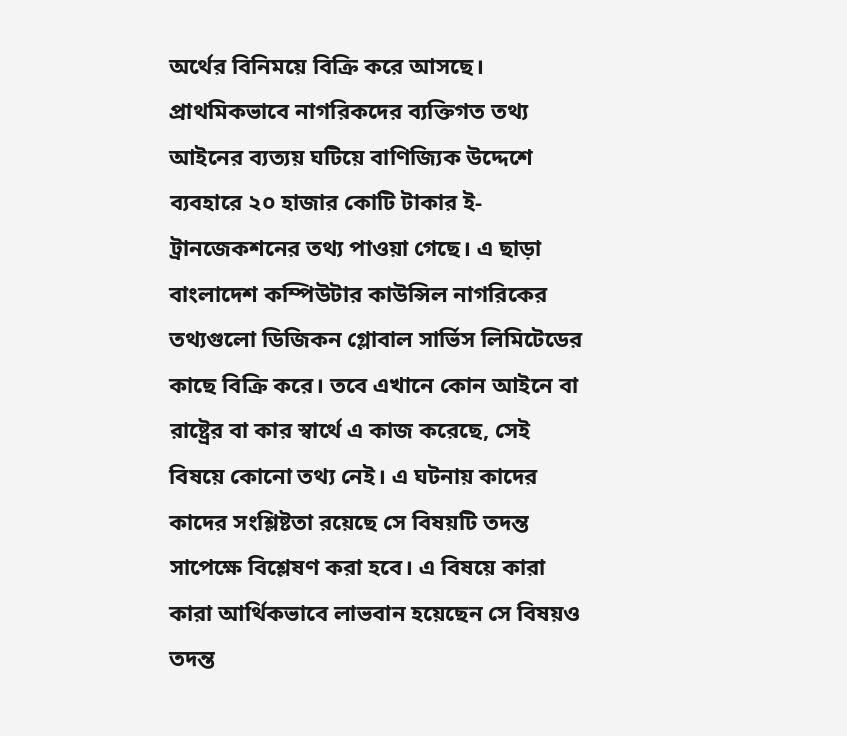অর্থের বিনিময়ে বিক্রি করে আসছে। প্রাথমিকভাবে নাগরিকদের ব্যক্তিগত তথ্য আইনের ব্যত্যয় ঘটিয়ে বাণিজ্যিক উদ্দেশে ব্যবহারে ২০ হাজার কোটি টাকার ই-ট্রানজেকশনের তথ্য পাওয়া গেছে। এ ছাড়া বাংলাদেশ কম্পিউটার কাউন্সিল নাগরিকের তথ্যগুলো ডিজিকন গ্লোবাল সার্ভিস লিমিটেডের কাছে বিক্রি করে। তবে এখানে কোন আইনে বা রাষ্ট্রের বা কার স্বার্থে এ কাজ করেছে, সেই বিষয়ে কোনো তথ্য নেই। এ ঘটনায় কাদের কাদের সংশ্লিষ্টতা রয়েছে সে বিষয়টি তদন্ত সাপেক্ষে বিশ্লেষণ করা হবে। এ বিষয়ে কারা কারা আর্থিকভাবে লাভবান হয়েছেন সে বিষয়ও তদন্ত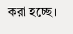করা হচ্ছে।